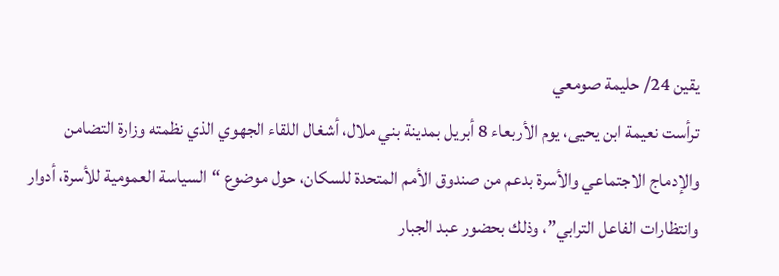يقين 24/ حليمة صومعي
ترأست نعيمة ابن يحيى، يوم الأربعاء 8 أبريل بمدينة بني ملال، أشغال اللقاء الجهوي الذي نظمته وزارة التضامن والإدماج الاجتماعي والأسرة بدعم من صندوق الأمم المتحدة للسكان، حول موضوع “السياسة العمومية للأسرة، أدوار وانتظارات الفاعل الترابي”، وذلك بحضور عبد الجبار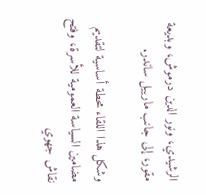الرشيدي، ونور الدين درموش، وبديعة مقور، إلى جانب مارييل ساندر.

وشكل هذا اللقاء محطة أساسية لتقديم مضامين السياسة العمومية للأسرة، وفتح نقاش جهوي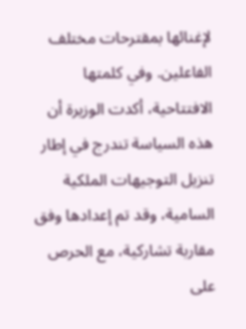لإغنائها بمقترحات مختلف الفاعلين. وفي كلمتها الافتتاحية، أكدت الوزيرة أن هذه السياسة تندرج في إطار تنزيل التوجيهات الملكية السامية، وقد تم إعدادها وفق مقاربة تشاركية، مع الحرص على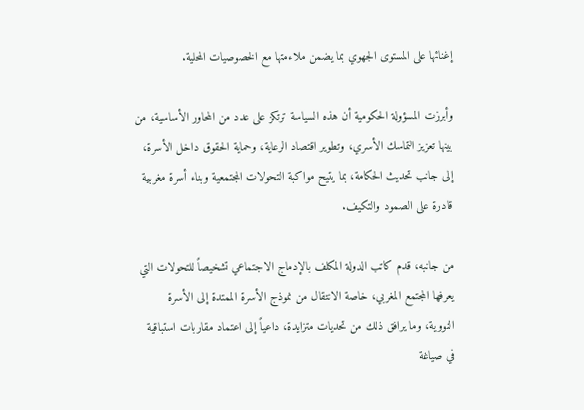إغنائها على المستوى الجهوي بما يضمن ملاءمتها مع الخصوصيات المحلية.

وأبرزت المسؤولة الحكومية أن هذه السياسة ترتكز على عدد من المحاور الأساسية، من بينها تعزيز التماسك الأسري، وتطوير اقتصاد الرعاية، وحماية الحقوق داخل الأسرة، إلى جانب تحديث الحكامة، بما يتيح مواكبة التحولات المجتمعية وبناء أسرة مغربية قادرة على الصمود والتكيف.

من جانبه، قدم كاتب الدولة المكلف بالإدماج الاجتماعي تشخيصاً للتحولات التي يعرفها المجتمع المغربي، خاصة الانتقال من نموذج الأسرة الممتدة إلى الأسرة النووية، وما يرافق ذلك من تحديات متزايدة، داعياً إلى اعتماد مقاربات استباقية في صياغة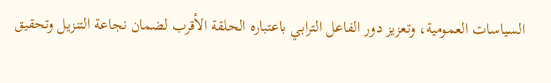السياسات العمومية، وتعزيز دور الفاعل الترابي باعتباره الحلقة الأقرب لضمان نجاعة التنزيل وتحقيق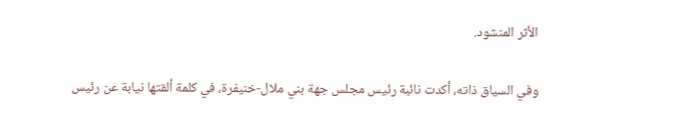الأثر المنشود.

وفي السياق ذاته، أكدت نائبة رئيس مجلس جهة بني ملال-خنيفرة، في كلمة ألقتها نيابة عن رئيس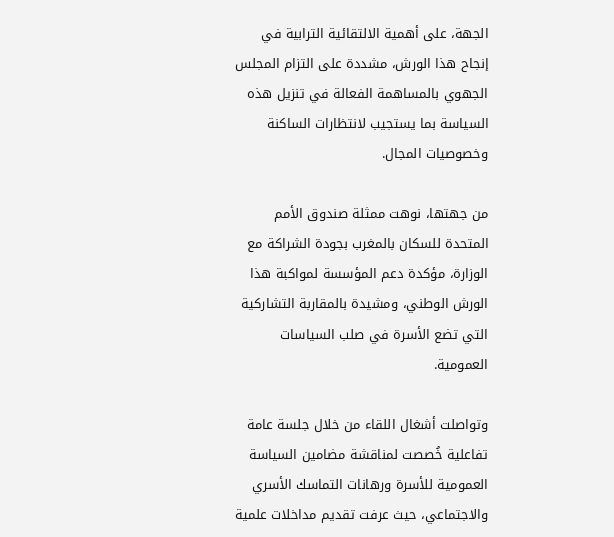الجهة، على أهمية الالتقائية الترابية في إنجاح هذا الورش، مشددة على التزام المجلس الجهوي بالمساهمة الفعالة في تنزيل هذه السياسة بما يستجيب لانتظارات الساكنة وخصوصيات المجال.

من جهتها، نوهت ممثلة صندوق الأمم المتحدة للسكان بالمغرب بجودة الشراكة مع الوزارة، مؤكدة دعم المؤسسة لمواكبة هذا الورش الوطني، ومشيدة بالمقاربة التشاركية التي تضع الأسرة في صلب السياسات العمومية.

وتواصلت أشغال اللقاء من خلال جلسة عامة تفاعلية خُصصت لمناقشة مضامين السياسة العمومية للأسرة ورهانات التماسك الأسري والاجتماعي، حيث عرفت تقديم مداخلات علمية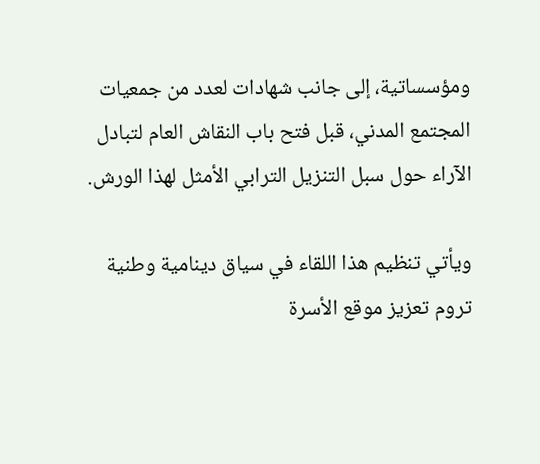ومؤسساتية، إلى جانب شهادات لعدد من جمعيات المجتمع المدني، قبل فتح باب النقاش العام لتبادل الآراء حول سبل التنزيل الترابي الأمثل لهذا الورش.

ويأتي تنظيم هذا اللقاء في سياق دينامية وطنية تروم تعزيز موقع الأسرة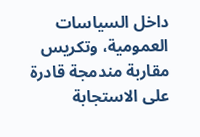داخل السياسات العمومية، وتكريس مقاربة مندمجة قادرة على الاستجابة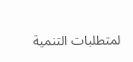لمتطلبات التنمية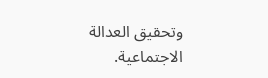وتحقيق العدالة الاجتماعية.